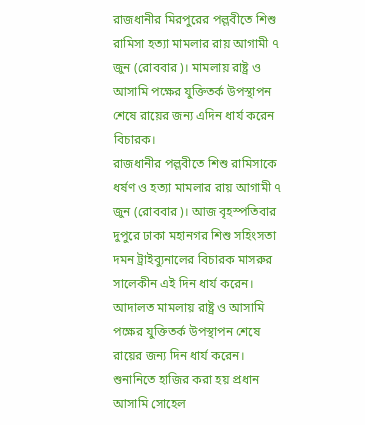রাজধানীর মিরপুরের পল্লবীতে শিশু রামিসা হত্যা মামলার রায় আগামী ৭ জুন (রোববার)। মামলায় রাষ্ট্র ও আসামি পক্ষের যুক্তিতর্ক উপস্থাপন শেষে রায়ের জন্য এদিন ধার্য করেন বিচারক।
রাজধানীর পল্লবীতে শিশু রামিসাকে ধর্ষণ ও হত্যা মামলার রায় আগামী ৭ জুন (রোববার)। আজ বৃহস্পতিবার দুপুরে ঢাকা মহানগর শিশু সহিংসতা দমন ট্রাইব্যুনালের বিচারক মাসরুর সালেকীন এই দিন ধার্য করেন।
আদালত মামলায় রাষ্ট্র ও আসামি পক্ষের যুক্তিতর্ক উপস্থাপন শেষে রায়ের জন্য দিন ধার্য করেন। শুনানিতে হাজির করা হয় প্রধান আসামি সোহেল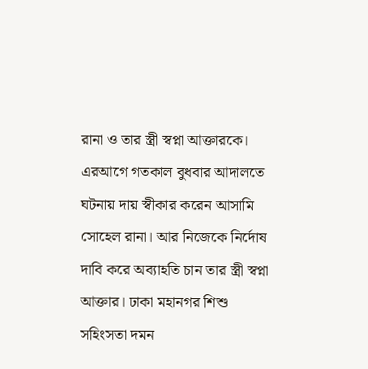রানা ও তার স্ত্রী স্বপ্না আক্তারকে।
এরআগে গতকাল বুধবার আদালতে ঘটনায় দায় স্বীকার করেন আসামি সোহেল রানা। আর নিজেকে নির্দোষ দাবি করে অব্যাহতি চান তার স্ত্রী স্বপ্না আক্তার। ঢাকা মহানগর শিশু সহিংসতা দমন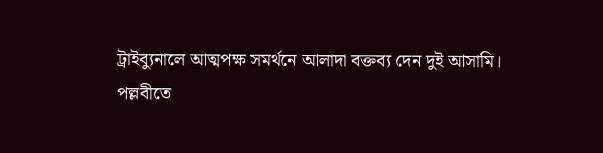ট্রাইব্যুনালে আত্মপক্ষ সমর্থনে আলাদা বক্তব্য দেন দুই আসামি।
পল্লবীতে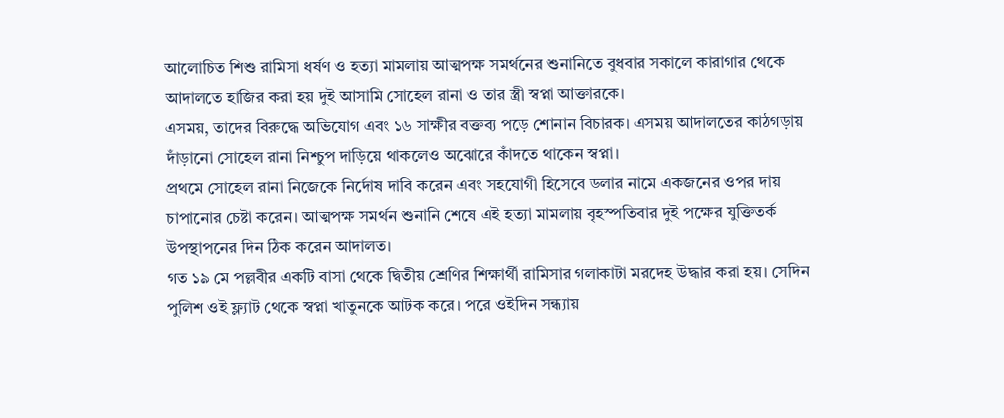আলোচিত শিশু রামিসা ধর্ষণ ও হত্যা মামলায় আত্মপক্ষ সমর্থনের শুনানিতে বুধবার সকালে কারাগার থেকে আদালতে হাজির করা হয় দুই আসামি সোহেল রানা ও তার স্ত্রী স্বপ্না আক্তারকে।
এসময়, তাদের বিরুদ্ধে অভিযোগ এবং ১৬ সাক্ষীর বক্তব্য পড়ে শোনান বিচারক। এসময় আদালতের কাঠগড়ায় দাঁড়ানো সোহেল রানা নিশ্চুপ দাড়িয়ে থাকলেও অঝোরে কাঁদতে থাকেন স্বপ্না।
প্রথমে সোহেল রানা নিজেকে নির্দোষ দাবি করেন এবং সহযোগী হিসেবে ডলার নামে একজনের ওপর দায় চাপানোর চেষ্টা করেন। আত্মপক্ষ সমর্থন শুনানি শেষে এই হত্যা মামলায় বৃহস্পতিবার দুই পক্ষের যুক্তিতর্ক উপস্থাপনের দিন ঠিক করেন আদালত।
গত ১৯ মে পল্লবীর একটি বাসা থেকে দ্বিতীয় শ্রেণির শিক্ষার্থী রামিসার গলাকাটা মরদেহ উদ্ধার করা হয়। সেদিন পুলিশ ওই ফ্ল্যাট থেকে স্বপ্না খাতুনকে আটক করে। পরে ওইদিন সন্ধ্যায়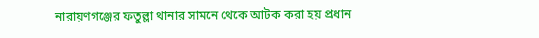নারায়ণগঞ্জের ফতুল্লা থানার সামনে থেকে আটক করা হয় প্রধান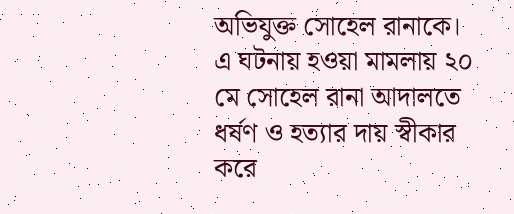অভিযুক্ত সোহেল রানাকে। এ ঘটনায় হওয়া মামলায় ২০ মে সোহেল রানা আদালতে ধর্ষণ ও হত্যার দায় স্বীকার করে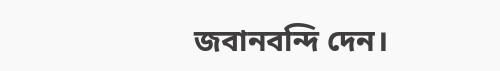জবানবন্দি দেন।